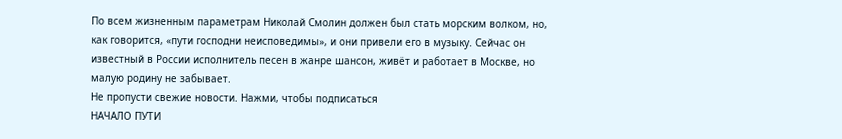По всем жизненным параметрам Николай Смолин должен был стать морским волком, но, как говорится, «пути господни неисповедимы», и они привели его в музыку. Сейчас он известный в России исполнитель песен в жанре шансон, живёт и работает в Москве, но малую родину не забывает.
Не пропусти свежие новости. Нажми, чтобы подписаться
НАЧАЛО ПУТИ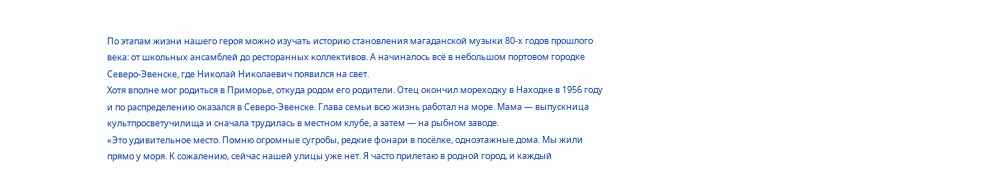По этапам жизни нашего героя можно изучать историю становления магаданской музыки 80-х годов прошлого века: от школьных ансамблей до ресторанных коллективов. А начиналось всё в небольшом портовом городке Северо-Эвенске, где Николай Николаевич появился на свет.
Хотя вполне мог родиться в Приморье, откуда родом его родители. Отец окончил мореходку в Находке в 1956 году и по распределению оказался в Северо-Эвенске. Глава семьи всю жизнь работал на море. Мама — выпускница культпросветучилища и сначала трудилась в местном клубе, а затем — на рыбном заводе.
«Это удивительное место. Помню огромные сугробы, редкие фонари в посёлке, одноэтажные дома. Мы жили прямо у моря. К сожалению, сейчас нашей улицы уже нет. Я часто прилетаю в родной город, и каждый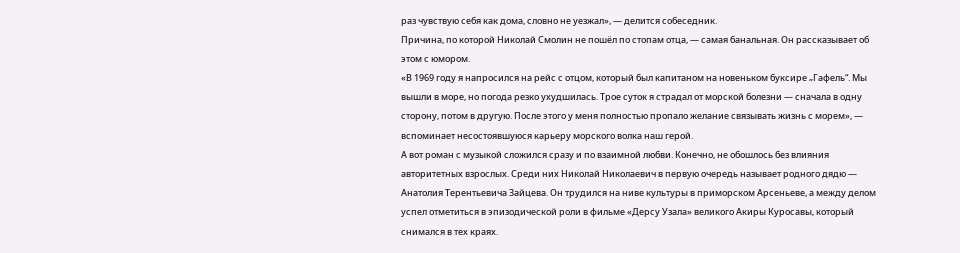раз чувствую себя как дома, словно не уезжал», — делится собеседник.
Причина, по которой Николай Смолин не пошёл по стопам отца, — самая банальная. Он рассказывает об этом с юмором.
«В 1969 году я напросился на рейс с отцом, который был капитаном на новеньком буксире „Гафель“. Мы вышли в море, но погода резко ухудшилась. Трое суток я страдал от морской болезни — сначала в одну сторону, потом в другую. После этого у меня полностью пропало желание связывать жизнь с морем», — вспоминает несостоявшуюся карьеру морского волка наш герой.
А вот роман с музыкой сложился сразу и по взаимной любви. Конечно, не обошлось без влияния авторитетных взрослых. Среди них Николай Николаевич в первую очередь называет родного дядю — Анатолия Терентьевича Зайцева. Он трудился на ниве культуры в приморском Арсеньеве, а между делом успел отметиться в эпизодической роли в фильме «Дерсу Узала» великого Акиры Куросавы, который снимался в тех краях.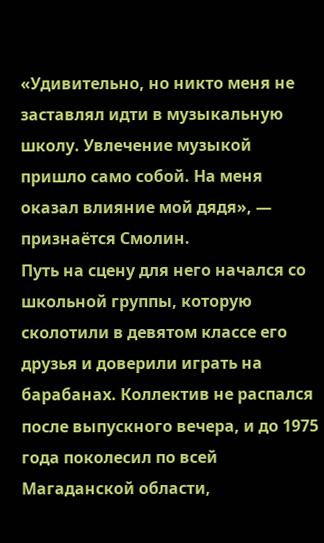«Удивительно, но никто меня не заставлял идти в музыкальную школу. Увлечение музыкой пришло само собой. На меня оказал влияние мой дядя», — признаётся Смолин.
Путь на сцену для него начался со школьной группы, которую сколотили в девятом классе его друзья и доверили играть на барабанах. Коллектив не распался после выпускного вечера, и до 1975 года поколесил по всей Магаданской области,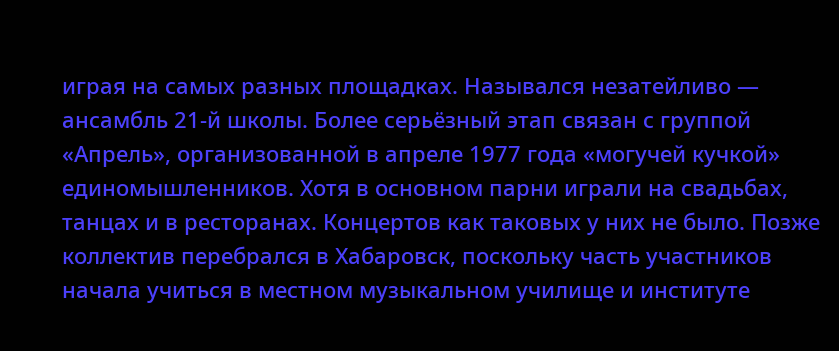играя на самых разных площадках. Назывался незатейливо — ансамбль 21-й школы. Более серьёзный этап связан с группой «Апрель», организованной в апреле 1977 года «могучей кучкой» единомышленников. Хотя в основном парни играли на свадьбах, танцах и в ресторанах. Концертов как таковых у них не было. Позже коллектив перебрался в Хабаровск, поскольку часть участников начала учиться в местном музыкальном училище и институте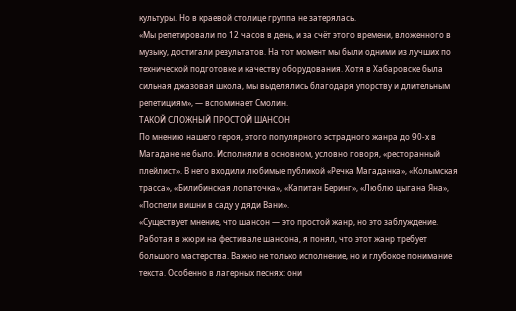культуры. Но в краевой столице группа не затерялась.
«Мы репетировали по 12 часов в день, и за счёт этого времени, вложенного в музыку, достигали результатов. На тот момент мы были одними из лучших по технической подготовке и качеству оборудования. Хотя в Хабаровске была сильная джазовая школа, мы выделялись благодаря упорству и длительным репетициям», — вспоминает Смолин.
ТАКОЙ СЛОЖНЫЙ ПРОСТОЙ ШАНСОН
По мнению нашего героя, этого популярного эстрадного жанра до 90-х в Магадане не было. Исполняли в основном, условно говоря, «ресторанный плейлист». В него входили любимые публикой «Речка Магаданка», «Колымская трасса», «Билибинская лопаточка», «Капитан Беринг», «Люблю цыгана Яна», «Поспели вишни в саду у дяди Вани».
«Существует мнение, что шансон — это простой жанр, но это заблуждение. Работая в жюри на фестивале шансона, я понял, что этот жанр требует большого мастерства. Важно не только исполнение, но и глубокое понимание текста. Особенно в лагерных песнях: они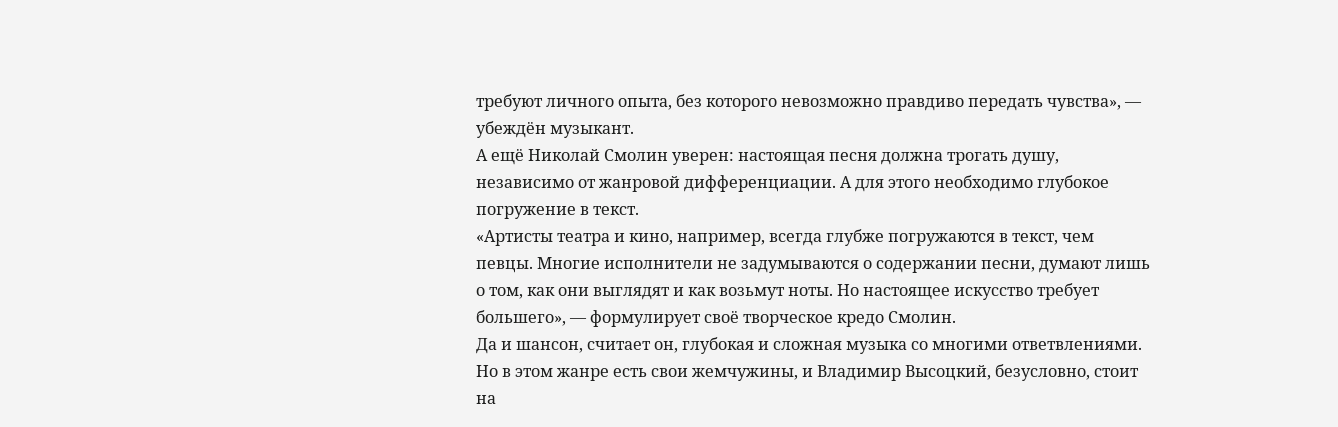требуют личного опыта, без которого невозможно правдиво передать чувства», — убеждён музыкант.
А ещё Николай Смолин уверен: настоящая песня должна трогать душу, независимо от жанровой дифференциации. А для этого необходимо глубокое погружение в текст.
«Артисты театра и кино, например, всегда глубже погружаются в текст, чем певцы. Многие исполнители не задумываются о содержании песни, думают лишь о том, как они выглядят и как возьмут ноты. Но настоящее искусство требует большего», — формулирует своё творческое кредо Смолин.
Да и шансон, считает он, глубокая и сложная музыка со многими ответвлениями. Но в этом жанре есть свои жемчужины, и Владимир Высоцкий, безусловно, стоит на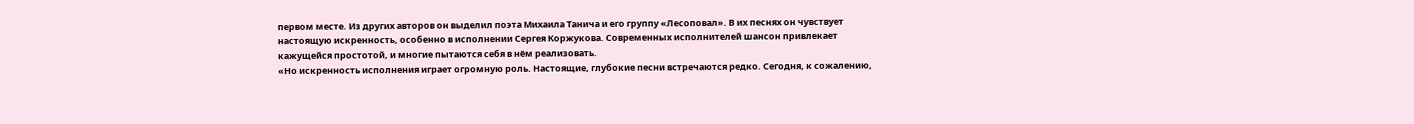первом месте. Из других авторов он выделил поэта Михаила Танича и его группу «Лесоповал». В их песнях он чувствует настоящую искренность, особенно в исполнении Сергея Коржукова. Современных исполнителей шансон привлекает кажущейся простотой, и многие пытаются себя в нём реализовать.
«Но искренность исполнения играет огромную роль. Настоящие, глубокие песни встречаются редко. Сегодня, к сожалению,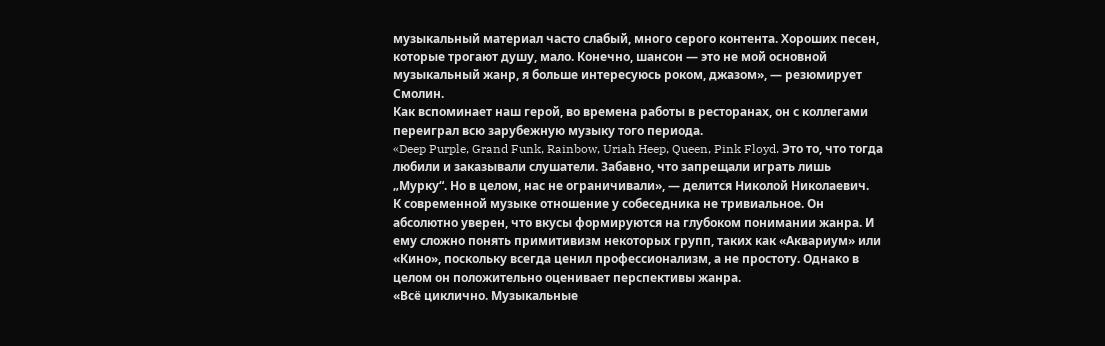музыкальный материал часто слабый, много серого контента. Хороших песен, которые трогают душу, мало. Конечно, шансон — это не мой основной музыкальный жанр, я больше интересуюсь роком, джазом», — резюмирует Смолин.
Как вспоминает наш герой, во времена работы в ресторанах, он с коллегами переиграл всю зарубежную музыку того периода.
«Deep Purple, Grand Funk, Rainbow, Uriah Heep, Queen, Pink Floyd. Это то, что тогда любили и заказывали слушатели. Забавно, что запрещали играть лишь „Мурку“. Но в целом, нас не ограничивали», — делится Николой Николаевич.
К современной музыке отношение у собеседника не тривиальное. Он абсолютно уверен, что вкусы формируются на глубоком понимании жанра. И ему сложно понять примитивизм некоторых групп, таких как «Аквариум» или «Кино», поскольку всегда ценил профессионализм, а не простоту. Однако в целом он положительно оценивает перспективы жанра.
«Всё циклично. Музыкальные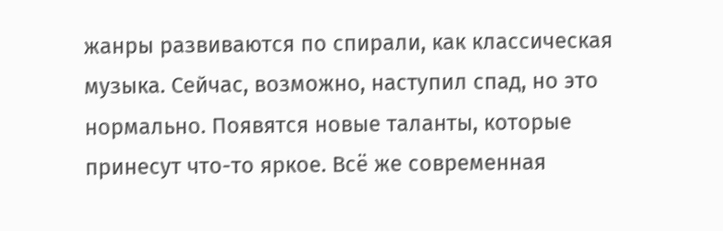жанры развиваются по спирали, как классическая музыка. Сейчас, возможно, наступил спад, но это нормально. Появятся новые таланты, которые принесут что-то яркое. Всё же современная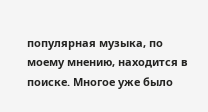популярная музыка, по моему мнению, находится в поиске. Многое уже было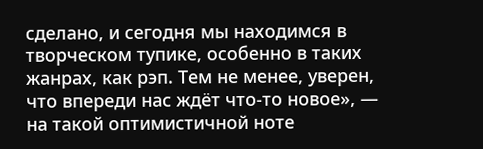сделано, и сегодня мы находимся в творческом тупике, особенно в таких жанрах, как рэп. Тем не менее, уверен, что впереди нас ждёт что-то новое», — на такой оптимистичной ноте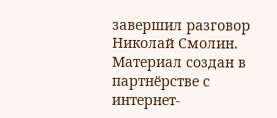завершил разговор Николай Смолин.
Материал создан в партнёрстве с интернет-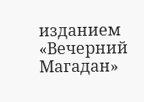изданием «Вечерний Магадан»